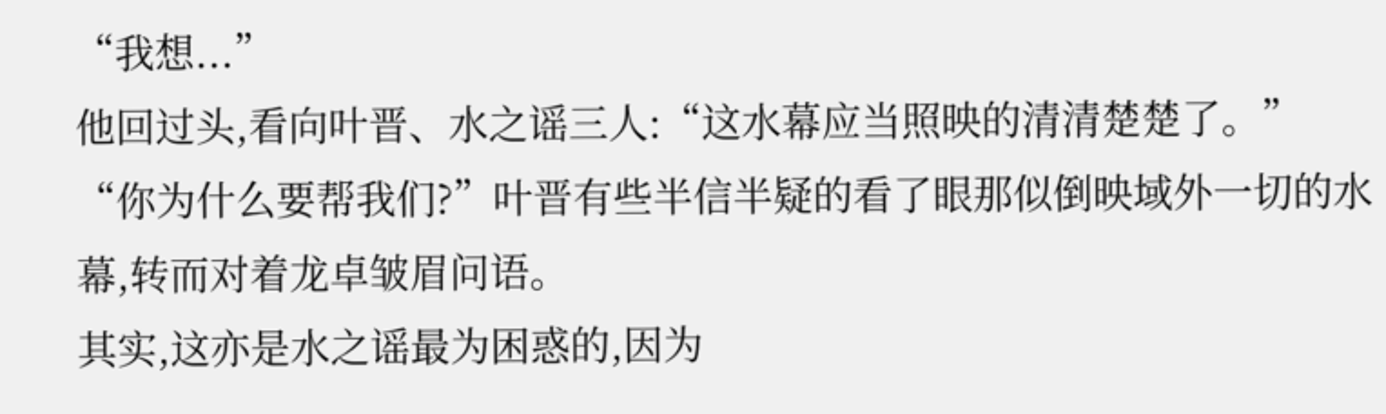“我想...”
他回过头,看向叶晋、水之谣三人:“这水幕应当照映的清清楚楚了。”
“你为什么要帮我们?”叶晋有些半信半疑的看了眼那似倒映域外一切的水幕,转而对着龙卓皱眉问语。
其实,这亦是水之谣最为困惑的,因为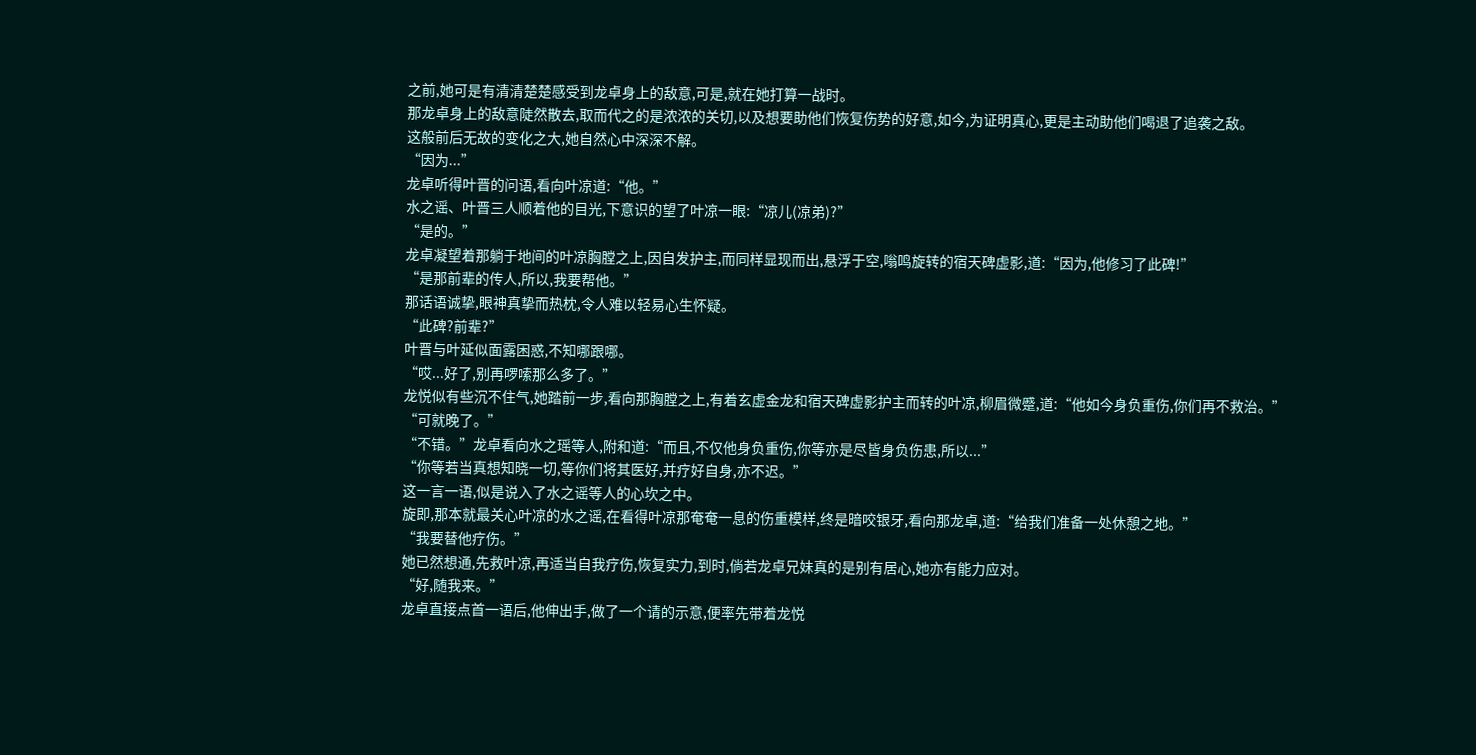之前,她可是有清清楚楚感受到龙卓身上的敌意,可是,就在她打算一战时。
那龙卓身上的敌意陡然散去,取而代之的是浓浓的关切,以及想要助他们恢复伤势的好意,如今,为证明真心,更是主动助他们喝退了追袭之敌。
这般前后无故的变化之大,她自然心中深深不解。
“因为...”
龙卓听得叶晋的问语,看向叶凉道:“他。”
水之谣、叶晋三人顺着他的目光,下意识的望了叶凉一眼:“凉儿(凉弟)?”
“是的。”
龙卓凝望着那躺于地间的叶凉胸膛之上,因自发护主,而同样显现而出,悬浮于空,嗡鸣旋转的宿天碑虚影,道:“因为,他修习了此碑!”
“是那前辈的传人,所以,我要帮他。”
那话语诚挚,眼神真挚而热枕,令人难以轻易心生怀疑。
“此碑?前辈?”
叶晋与叶延似面露困惑,不知哪跟哪。
“哎...好了,别再啰嗦那么多了。”
龙悦似有些沉不住气,她踏前一步,看向那胸膛之上,有着玄虚金龙和宿天碑虚影护主而转的叶凉,柳眉微蹙,道:“他如今身负重伤,你们再不救治。”
“可就晚了。”
“不错。”龙卓看向水之瑶等人,附和道:“而且,不仅他身负重伤,你等亦是尽皆身负伤患,所以...”
“你等若当真想知晓一切,等你们将其医好,并疗好自身,亦不迟。”
这一言一语,似是说入了水之谣等人的心坎之中。
旋即,那本就最关心叶凉的水之谣,在看得叶凉那奄奄一息的伤重模样,终是暗咬银牙,看向那龙卓,道:“给我们准备一处休憩之地。”
“我要替他疗伤。”
她已然想通,先救叶凉,再适当自我疗伤,恢复实力,到时,倘若龙卓兄妹真的是别有居心,她亦有能力应对。
“好,随我来。”
龙卓直接点首一语后,他伸出手,做了一个请的示意,便率先带着龙悦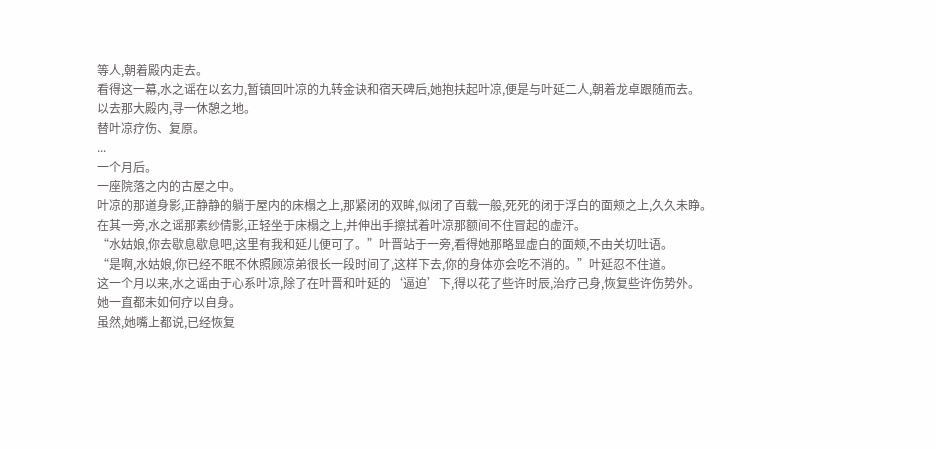等人,朝着殿内走去。
看得这一幕,水之谣在以玄力,暂镇回叶凉的九转金诀和宿天碑后,她抱扶起叶凉,便是与叶延二人,朝着龙卓跟随而去。
以去那大殿内,寻一休憩之地。
替叶凉疗伤、复原。
...
一个月后。
一座院落之内的古屋之中。
叶凉的那道身影,正静静的躺于屋内的床榻之上,那紧闭的双眸,似闭了百载一般,死死的闭于浮白的面颊之上,久久未睁。
在其一旁,水之谣那素纱倩影,正轻坐于床榻之上,并伸出手擦拭着叶凉那额间不住冒起的虚汗。
“水姑娘,你去歇息歇息吧,这里有我和延儿便可了。”叶晋站于一旁,看得她那略显虚白的面颊,不由关切吐语。
“是啊,水姑娘,你已经不眠不休照顾凉弟很长一段时间了,这样下去,你的身体亦会吃不消的。”叶延忍不住道。
这一个月以来,水之谣由于心系叶凉,除了在叶晋和叶延的‘逼迫’下,得以花了些许时辰,治疗己身,恢复些许伤势外。
她一直都未如何疗以自身。
虽然,她嘴上都说,已经恢复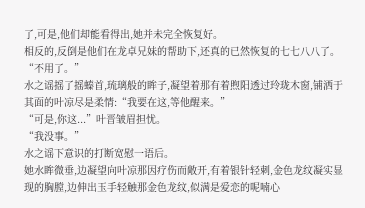了,可是,他们却能看得出,她并未完全恢复好。
相反的,反倒是他们在龙卓兄妹的帮助下,还真的已然恢复的七七八八了。
“不用了。”
水之谣摇了摇螓首,琉璃般的眸子,凝望着那有着煦阳透过玲珑木窗,铺洒于其面的叶凉尽是柔情:“我要在这,等他醒来。”
“可是,你这...”叶晋皱眉担忧。
“我没事。”
水之谣下意识的打断宽慰一语后。
她水眸微垂,边凝望向叶凉那因疗伤而敞开,有着银针轻刺,金色龙纹凝实显现的胸膛,边伸出玉手轻触那金色龙纹,似满是爱恋的呢喃心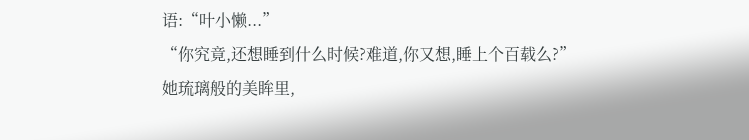语:“叶小懒...”
“你究竟,还想睡到什么时候?难道,你又想,睡上个百载么?”
她琉璃般的美眸里,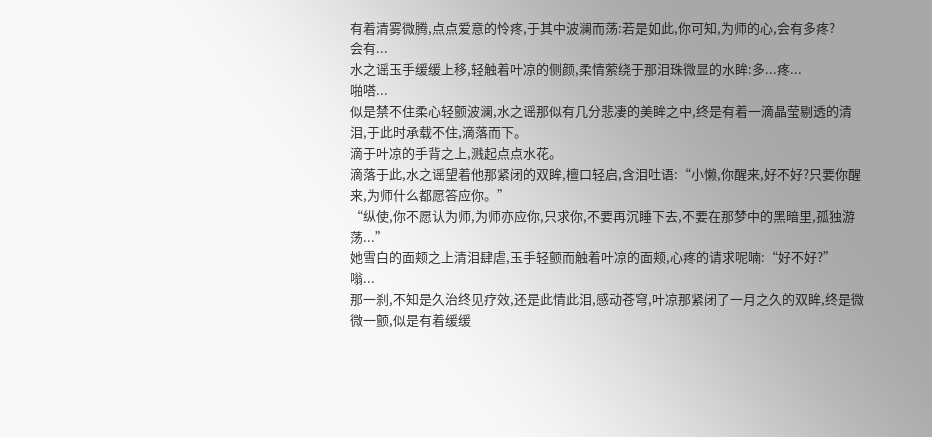有着清雾微腾,点点爱意的怜疼,于其中波澜而荡:若是如此,你可知,为师的心,会有多疼?
会有...
水之谣玉手缓缓上移,轻触着叶凉的侧颜,柔情萦绕于那泪珠微显的水眸:多...疼...
啪嗒...
似是禁不住柔心轻颤波澜,水之谣那似有几分悲凄的美眸之中,终是有着一滴晶莹剔透的清泪,于此时承载不住,滴落而下。
滴于叶凉的手背之上,溅起点点水花。
滴落于此,水之谣望着他那紧闭的双眸,檀口轻启,含泪吐语:“小懒,你醒来,好不好?只要你醒来,为师什么都愿答应你。”
“纵使,你不愿认为师,为师亦应你,只求你,不要再沉睡下去,不要在那梦中的黑暗里,孤独游荡...”
她雪白的面颊之上清泪肆虐,玉手轻颤而触着叶凉的面颊,心疼的请求呢喃:“好不好?”
嗡...
那一刹,不知是久治终见疗效,还是此情此泪,感动苍穹,叶凉那紧闭了一月之久的双眸,终是微微一颤,似是有着缓缓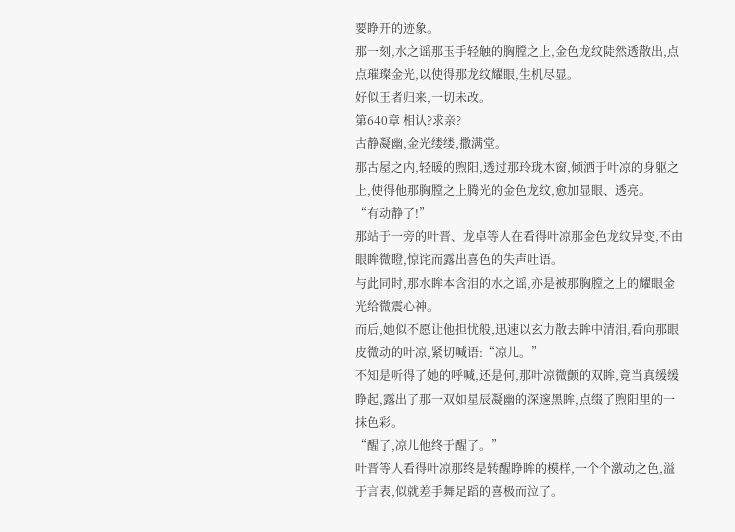要睁开的迹象。
那一刻,水之谣那玉手轻触的胸膛之上,金色龙纹陡然透散出,点点璀璨金光,以使得那龙纹耀眼,生机尽显。
好似王者归来,一切未改。
第640章 相认?求亲?
古静凝幽,金光缕缕,撒满堂。
那古屋之内,轻暖的煦阳,透过那玲珑木窗,倾洒于叶凉的身躯之上,使得他那胸膛之上腾光的金色龙纹,愈加显眼、透亮。
“有动静了!”
那站于一旁的叶晋、龙卓等人在看得叶凉那金色龙纹异变,不由眼眸微瞪,惊诧而露出喜色的失声吐语。
与此同时,那水眸本含泪的水之谣,亦是被那胸膛之上的耀眼金光给微震心神。
而后,她似不愿让他担忧般,迅速以玄力散去眸中清泪,看向那眼皮微动的叶凉,紧切喊语:“凉儿。”
不知是听得了她的呼喊,还是何,那叶凉微颤的双眸,竟当真缓缓睁起,露出了那一双如星辰凝幽的深邃黑眸,点缀了煦阳里的一抹色彩。
“醒了,凉儿他终于醒了。”
叶晋等人看得叶凉那终是转醒睁眸的模样,一个个激动之色,溢于言表,似就差手舞足蹈的喜极而泣了。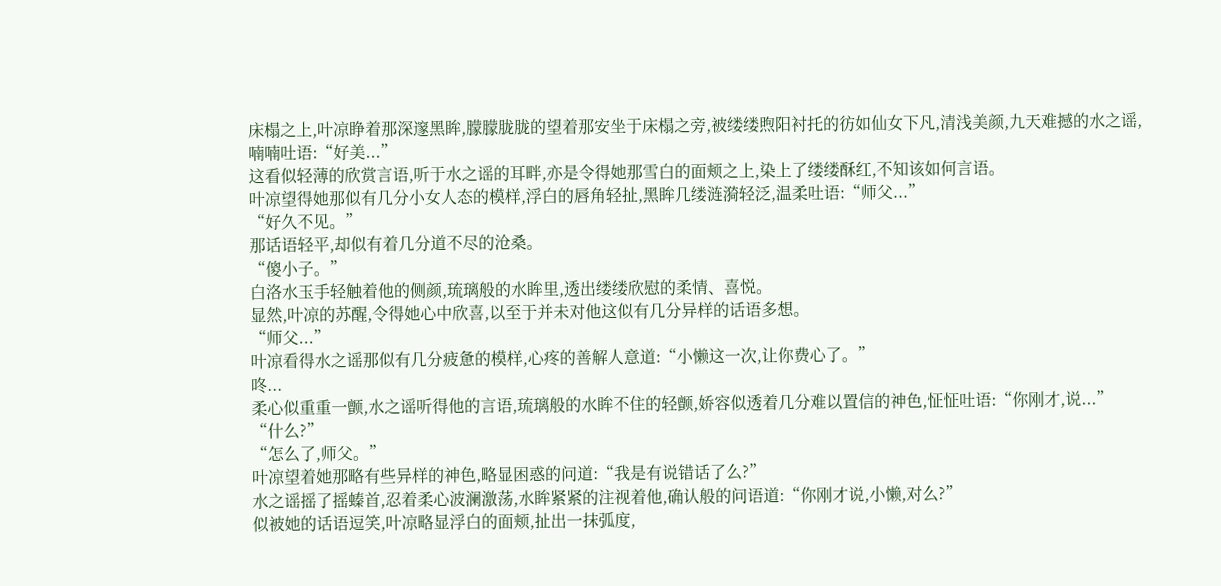床榻之上,叶凉睁着那深邃黑眸,朦朦胧胧的望着那安坐于床榻之旁,被缕缕煦阳衬托的彷如仙女下凡,清浅美颜,九天难撼的水之谣,喃喃吐语:“好美...”
这看似轻薄的欣赏言语,听于水之谣的耳畔,亦是令得她那雪白的面颊之上,染上了缕缕酥红,不知该如何言语。
叶凉望得她那似有几分小女人态的模样,浮白的唇角轻扯,黑眸几缕涟漪轻泛,温柔吐语:“师父...”
“好久不见。”
那话语轻平,却似有着几分道不尽的沧桑。
“傻小子。”
白洛水玉手轻触着他的侧颜,琉璃般的水眸里,透出缕缕欣慰的柔情、喜悦。
显然,叶凉的苏醒,令得她心中欣喜,以至于并未对他这似有几分异样的话语多想。
“师父...”
叶凉看得水之谣那似有几分疲惫的模样,心疼的善解人意道:“小懒这一次,让你费心了。”
咚...
柔心似重重一颤,水之谣听得他的言语,琉璃般的水眸不住的轻颤,娇容似透着几分难以置信的神色,怔怔吐语:“你刚才,说...”
“什么?”
“怎么了,师父。”
叶凉望着她那略有些异样的神色,略显困惑的问道:“我是有说错话了么?”
水之谣摇了摇螓首,忍着柔心波澜激荡,水眸紧紧的注视着他,确认般的问语道:“你刚才说,小懒,对么?”
似被她的话语逗笑,叶凉略显浮白的面颊,扯出一抹弧度,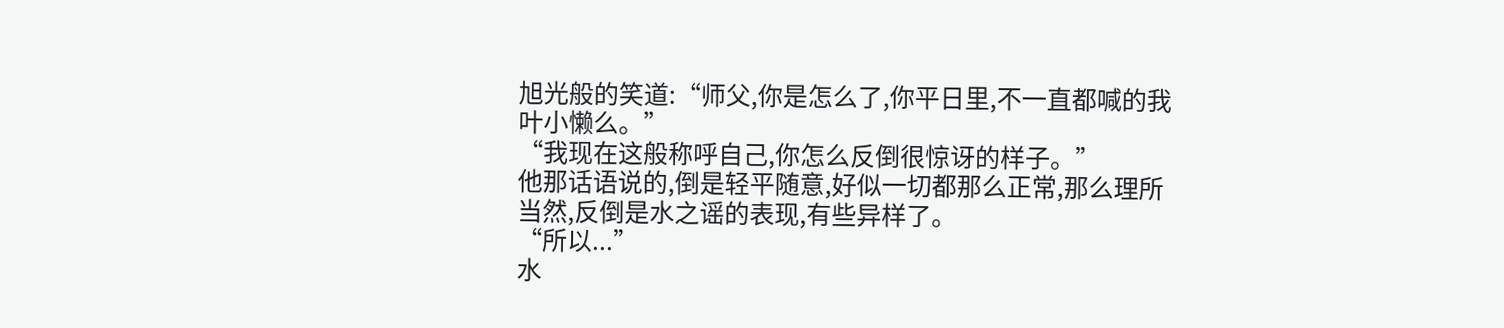旭光般的笑道:“师父,你是怎么了,你平日里,不一直都喊的我叶小懒么。”
“我现在这般称呼自己,你怎么反倒很惊讶的样子。”
他那话语说的,倒是轻平随意,好似一切都那么正常,那么理所当然,反倒是水之谣的表现,有些异样了。
“所以...”
水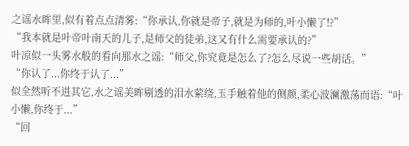之谣水眸里,似有着点点清雾:“你承认,你就是帝子,就是为师的,叶小懒了!?”
“我本就是叶帝叶南天的儿子,是师父的徒弟,这又有什么需要承认的?”
叶凉似一头雾水般的看向那水之谣:“师父,你究竟是怎么了?怎么尽说一些胡话。”
“你认了...你终于认了...”
似全然听不进其它,水之谣美眸剔透的泪水萦绕,玉手触着他的侧颜,柔心波澜激荡而语:“叶小懒,你终于...”
“回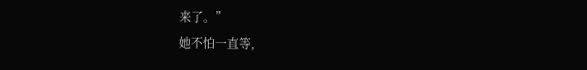来了。”
她不怕一直等,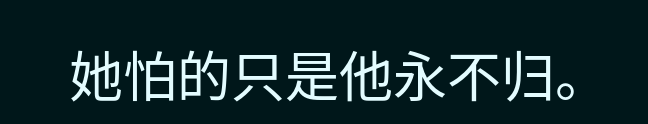她怕的只是他永不归。